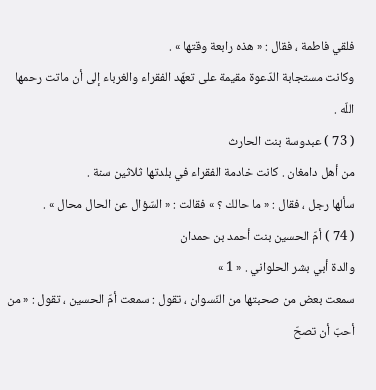فلقي فاطمة ، فقال : « هذه رابعة وقتها » .
وكانت مستجابة الدّعوة مقيمة على تعهّد الفقراء والغرباء إلى أن ماتت رحمها اللّه .
( 73 ) عبدوسة بنت الحارث
من أهل دامغان . كانت خادمة الفقراء في بلدتها ثلاثين سنة .
سألها رجل ، فقال : « ما حالك ؟ » فقالت : « السّؤال عن الحال محال » .
( 74 ) أمّ الحسين بنت أحمد بن حمدان
والدة أبي بشر الحلواني . « 1 »
سمعت بعض من صحبتها من النّسوان ، تقول : سمعت أمّ الحسين ، تقول : « من أحبّ أن تصحّ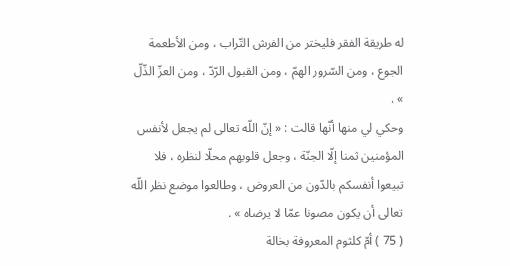له طريقة الفقر فليختر من الفرش التّراب ، ومن الأطعمة الجوع ، ومن السّرور الهمّ ، ومن القبول الرّدّ ، ومن العزّ الذّلّ » .
وحكي لي منها أنّها قالت : « إنّ اللّه تعالى لم يجعل لأنفس المؤمنين ثمنا إلّا الجنّة ، وجعل قلوبهم محلّا لنظره ، فلا تبيعوا أنفسكم بالدّون من العروض ، وطالعوا موضع نظر اللّه تعالى أن يكون مصونا عمّا لا يرضاه » .
( 75 ) أمّ كلثوم المعروفة بخالة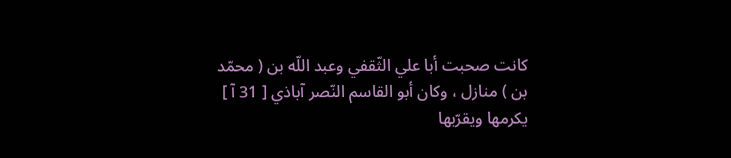كانت صحبت أبا علي الثّقفي وعبد اللّه بن ( محمّد بن ) منازل ، وكان أبو القاسم النّصر آباذي [ 31 آ ] يكرمها ويقرّبها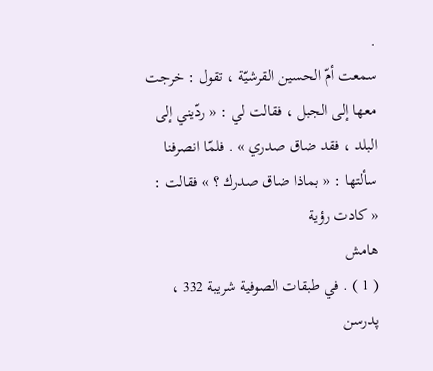.
سمعت أمّ الحسين القرشيّة ، تقول : خرجت معها إلى الجبل ، فقالت لي : « ردّيني إلى البلد ، فقد ضاق صدري » . فلمّا انصرفنا سألتها : « بماذا ضاق صدرك ؟ » فقالت : « كادت رؤية
هامش
( 1 ) . في طبقات الصوفية شريبة 332 ، پدرسن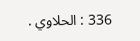336 : الحلاوي .